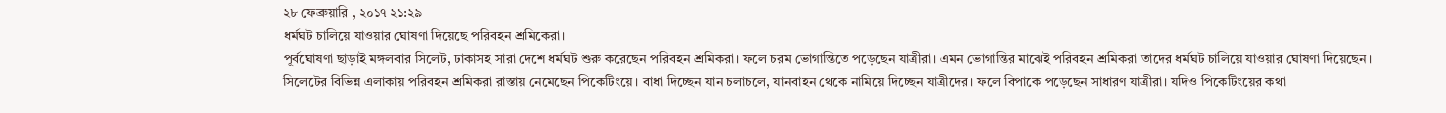২৮ ফেব্রুয়ারি , ২০১৭ ২১:২৯
ধর্মঘট চালিয়ে যাওয়ার ঘোষণা দিয়েছে পরিবহন শ্রমিকেরা।
পূর্বঘোষণা ছাড়াই মঙ্গলবার সিলেট, ঢাকাসহ সারা দেশে ধর্মঘট শুরু করেছেন পরিবহন শ্রমিকরা। ফলে চরম ভোগান্তিতে পড়েছেন যাত্রীরা। এমন ভোগান্তির মাঝেই পরিবহন শ্রমিকরা তাদের ধর্মঘট চালিয়ে যাওয়ার ঘোষণা দিয়েছেন।
সিলেটের বিভিন্ন এলাকায় পরিবহন শ্রমিকরা রাস্তায় নেমেছেন পিকেটিংয়ে। বাধা দিচ্ছেন যান চলাচলে, যানবাহন থেকে নামিয়ে দিচ্ছেন যাত্রীদের। ফলে বিপাকে পড়েছেন সাধারণ যাত্রীরা। যদিও পিকেটিংয়ের কথা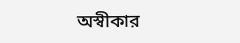অস্বীকার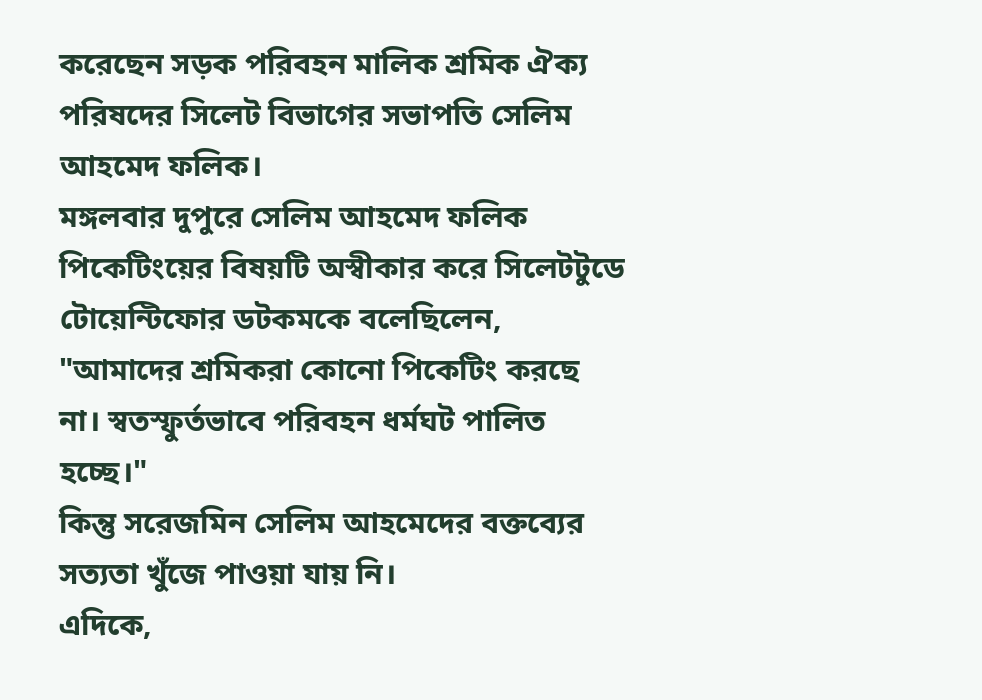করেছেন সড়ক পরিবহন মালিক শ্রমিক ঐক্য পরিষদের সিলেট বিভাগের সভাপতি সেলিম আহমেদ ফলিক।
মঙ্গলবার দুপুরে সেলিম আহমেদ ফলিক পিকেটিংয়ের বিষয়টি অস্বীকার করে সিলেটটুডে টোয়েন্টিফোর ডটকমকে বলেছিলেন, "আমাদের শ্রমিকরা কোনো পিকেটিং করছে না। স্বতস্ফুর্তভাবে পরিবহন ধর্মঘট পালিত হচ্ছে।"
কিন্তু সরেজমিন সেলিম আহমেদের বক্তব্যের সত্যতা খুঁজে পাওয়া যায় নি।
এদিকে,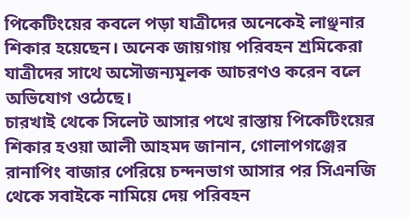পিকেটিংয়ের কবলে পড়া যাত্রীদের অনেকেই লাঞ্ছনার শিকার হয়েছেন। অনেক জায়গায় পরিবহন শ্রমিকেরা যাত্রীদের সাথে অসৌজন্যমূলক আচরণও করেন বলে অভিযোগ ওঠেছে।
চারখাই থেকে সিলেট আসার পথে রাস্তায় পিকেটিংয়ের শিকার হওয়া আলী আহমদ জানান, গোলাপগঞ্জের রানাপিং বাজার পেরিয়ে চন্দনভাগ আসার পর সিএনজি থেকে সবাইকে নামিয়ে দেয় পরিবহন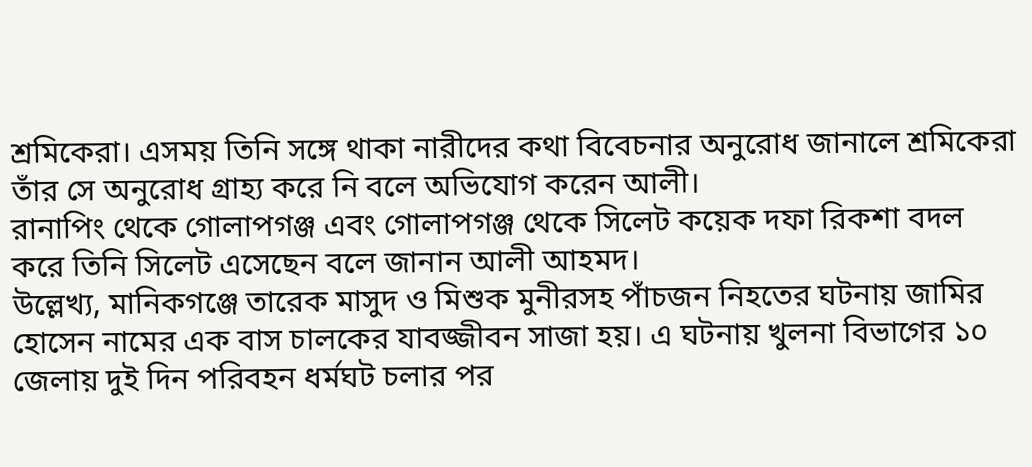শ্রমিকেরা। এসময় তিনি সঙ্গে থাকা নারীদের কথা বিবেচনার অনুরোধ জানালে শ্রমিকেরা তাঁর সে অনুরোধ গ্রাহ্য করে নি বলে অভিযোগ করেন আলী।
রানাপিং থেকে গোলাপগঞ্জ এবং গোলাপগঞ্জ থেকে সিলেট কয়েক দফা রিকশা বদল করে তিনি সিলেট এসেছেন বলে জানান আলী আহমদ।
উল্লেখ্য, মানিকগঞ্জে তারেক মাসুদ ও মিশুক মুনীরসহ পাঁচজন নিহতের ঘটনায় জামির হোসেন নামের এক বাস চালকের যাবজ্জীবন সাজা হয়। এ ঘটনায় খুলনা বিভাগের ১০ জেলায় দুই দিন পরিবহন ধর্মঘট চলার পর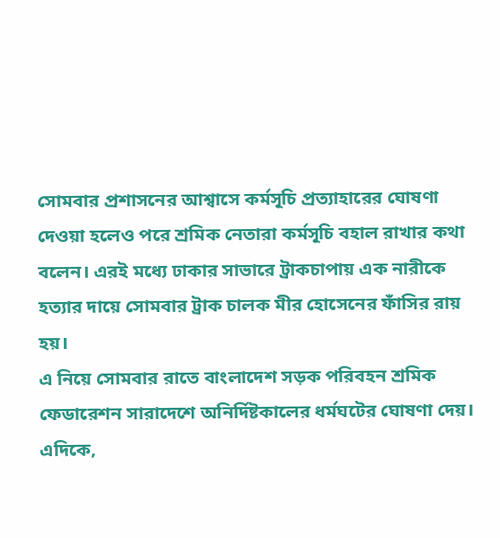সোমবার প্রশাসনের আশ্বাসে কর্মসূচি প্রত্যাহারের ঘোষণা দেওয়া হলেও পরে শ্রমিক নেতারা কর্মসূচি বহাল রাখার কথা বলেন। এরই মধ্যে ঢাকার সাভারে ট্রাকচাপায় এক নারীকে হত্যার দায়ে সোমবার ট্রাক চালক মীর হোসেনের ফাঁসির রায় হয়।
এ নিয়ে সোমবার রাতে বাংলাদেশ সড়ক পরিবহন শ্রমিক ফেডারেশন সারাদেশে অনির্দিষ্টকালের ধর্মঘটের ঘোষণা দেয়।
এদিকে,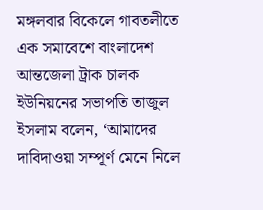মঙ্গলবার বিকেলে গাবতলীতে এক সমাবেশে বাংলাদেশ আন্তজেলা ট্রাক চালক ইউনিয়নের সভাপতি তাজুল ইসলাম বলেন, ‘আমাদের দাবিদাওয়া সম্পূর্ণ মেনে নিলে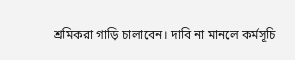শ্রমিকরা গাড়ি চালাবেন। দাবি না মানলে কর্মসূচি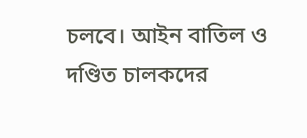চলবে। আইন বাতিল ও দণ্ডিত চালকদের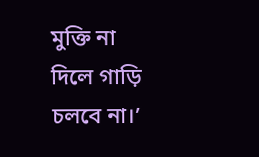মুক্তি না দিলে গাড়ি চলবে না।’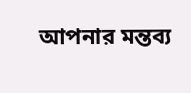আপনার মন্তব্য